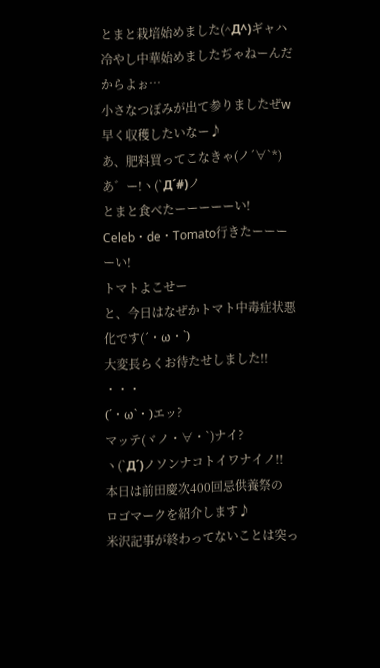とまと栽培始めました(^Д^)ギャハ
冷やし中華始めましたぢゃねーんだからよぉ…
小さなつぼみが出て参りましたぜw
早く収穫したいなー♪
あ、肥料買ってこなきゃ(ノ´∀`*)
あ゛ー!ヽ(`Д´#)ノ
とまと食べたーーーーーい!
Celeb・de・Tomato行きたーーーーい!
トマトよこせー
と、今日はなぜかトマト中毒症状悪化です(´・ω・`)
大変長らくお待たせしました!!
・・・
(´・ω`・)エッ?
マッテ(ヾノ・∀・`)ナイ?
ヽ(`Д´)ノソンナコトイワナイノ!!
本日は前田慶次400回忌供養祭の
ロゴマークを紹介します♪
米沢記事が終わってないことは突っ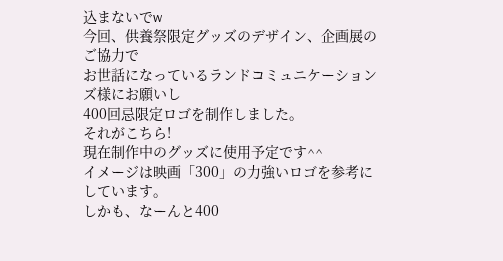込まないでw
今回、供養祭限定グッズのデザイン、企画展のご協力で
お世話になっているランドコミュニケーションズ様にお願いし
400回忌限定ロゴを制作しました。
それがこちら!
現在制作中のグッズに使用予定です^^
イメージは映画「300」の力強いロゴを参考にしています。
しかも、なーんと400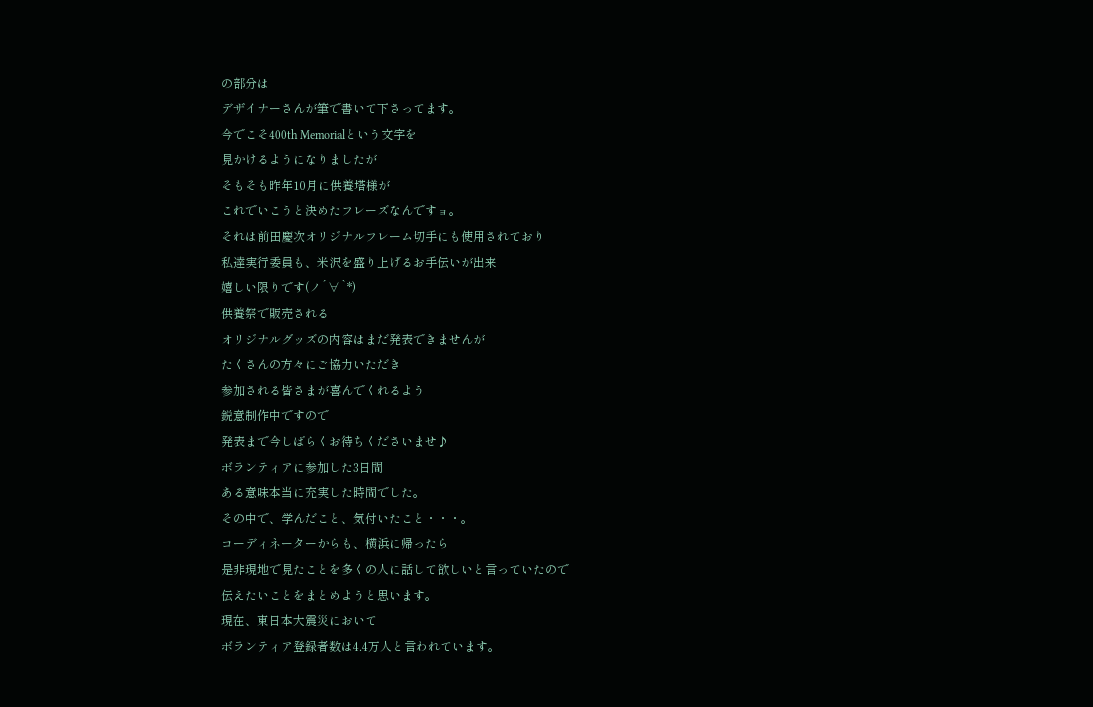の部分は
デザイナーさんが筆で書いて下さってます。
今でこそ400th Memorialという文字を
見かけるようになりましたが
そもそも昨年10月に供養塔様が
これでいこうと決めたフレーズなんですョ。
それは前田慶次オリジナルフレーム切手にも使用されており
私達実行委員も、米沢を盛り上げるお手伝いが出来
嬉しい限りです(ノ´∀`*)
供養祭で販売される
オリジナルグッズの内容はまだ発表できませんが
たくさんの方々にご協力いただき
参加される皆さまが喜んでくれるよう
鋭意制作中ですので
発表まで今しばらくお待ちくださいませ♪
ボランティアに参加した3日間
ある意味本当に充実した時間でした。
その中で、学んだこと、気付いたこと・・・。
コーディネーターからも、横浜に帰ったら
是非現地で見たことを多くの人に話して欲しいと言っていたので
伝えたいことをまとめようと思います。
現在、東日本大震災において
ボランティア登録者数は4.4万人と言われています。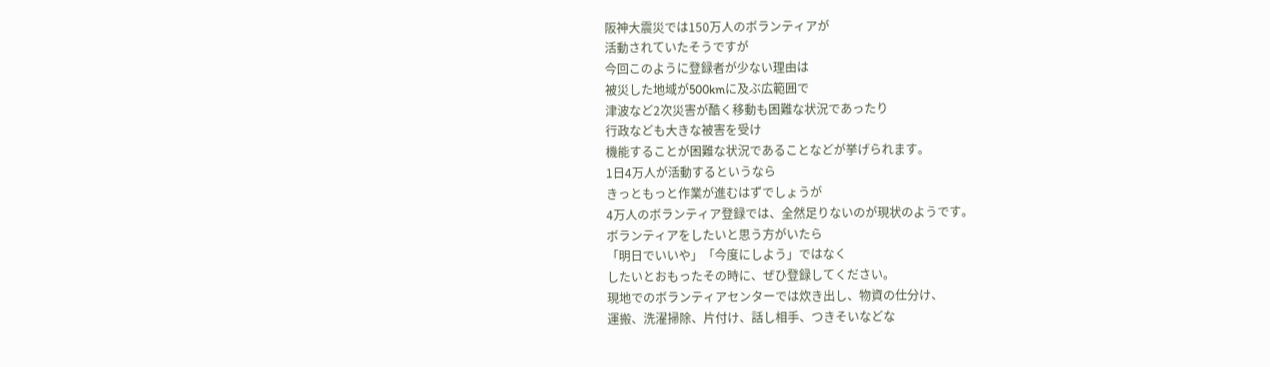阪神大震災では150万人のボランティアが
活動されていたそうですが
今回このように登録者が少ない理由は
被災した地域が500kmに及ぶ広範囲で
津波など2次災害が酷く移動も困難な状況であったり
行政なども大きな被害を受け
機能することが困難な状況であることなどが挙げられます。
1日4万人が活動するというなら
きっともっと作業が進むはずでしょうが
4万人のボランティア登録では、全然足りないのが現状のようです。
ボランティアをしたいと思う方がいたら
「明日でいいや」「今度にしよう」ではなく
したいとおもったその時に、ぜひ登録してください。
現地でのボランティアセンターでは炊き出し、物資の仕分け、
運搬、洗濯掃除、片付け、話し相手、つきそいなどな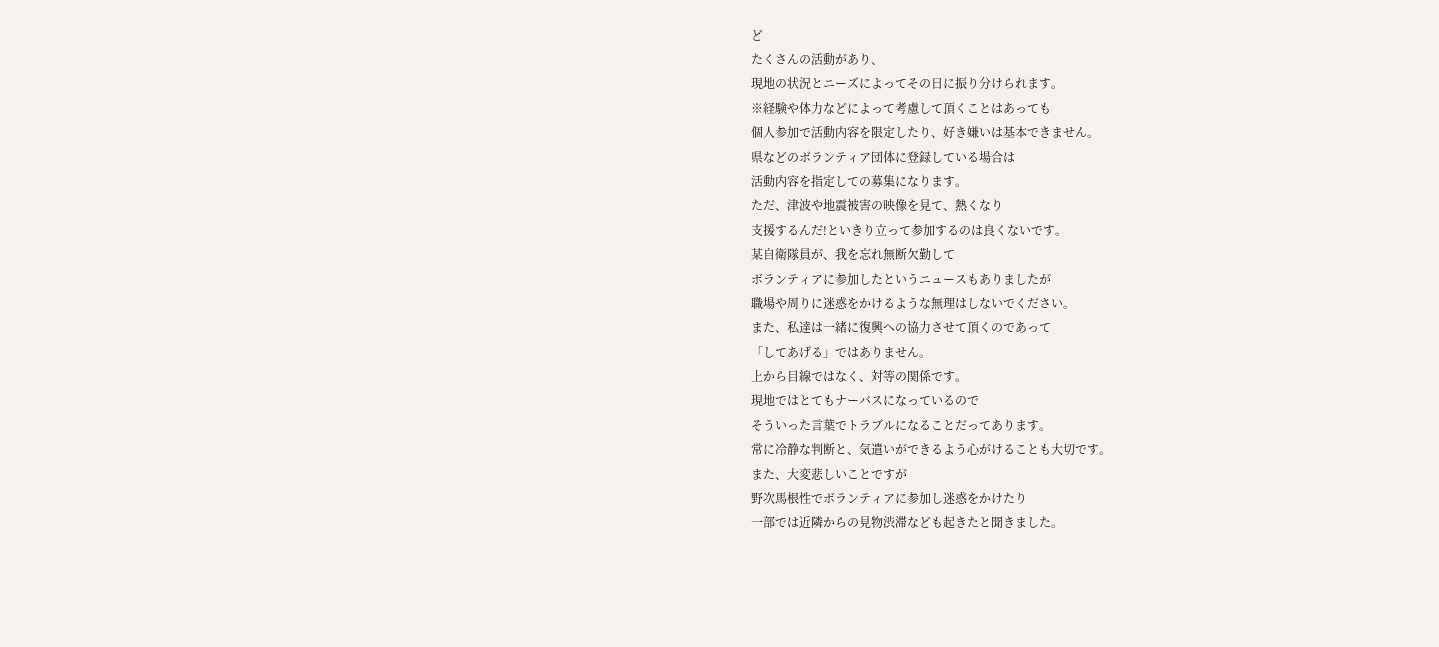ど
たくさんの活動があり、
現地の状況とニーズによってその日に振り分けられます。
※経験や体力などによって考慮して頂くことはあっても
個人参加で活動内容を限定したり、好き嫌いは基本できません。
県などのボランティア団体に登録している場合は
活動内容を指定しての募集になります。
ただ、津波や地震被害の映像を見て、熱くなり
支援するんだ!といきり立って参加するのは良くないです。
某自衛隊員が、我を忘れ無断欠勤して
ボランティアに参加したというニュースもありましたが
職場や周りに迷惑をかけるような無理はしないでください。
また、私達は一緒に復興への協力させて頂くのであって
「してあげる」ではありません。
上から目線ではなく、対等の関係です。
現地ではとてもナーバスになっているので
そういった言葉でトラブルになることだってあります。
常に冷静な判断と、気遣いができるよう心がけることも大切です。
また、大変悲しいことですが
野次馬根性でボランティアに参加し迷惑をかけたり
一部では近隣からの見物渋滞なども起きたと聞きました。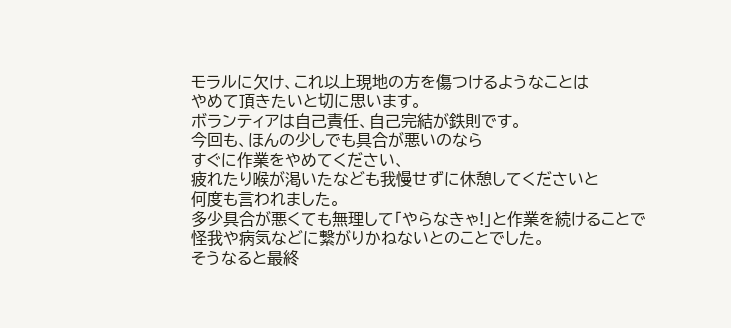モラルに欠け、これ以上現地の方を傷つけるようなことは
やめて頂きたいと切に思います。
ボランティアは自己責任、自己完結が鉄則です。
今回も、ほんの少しでも具合が悪いのなら
すぐに作業をやめてください、
疲れたり喉が渇いたなども我慢せずに休憩してくださいと
何度も言われました。
多少具合が悪くても無理して「やらなきゃ!」と作業を続けることで
怪我や病気などに繋がりかねないとのことでした。
そうなると最終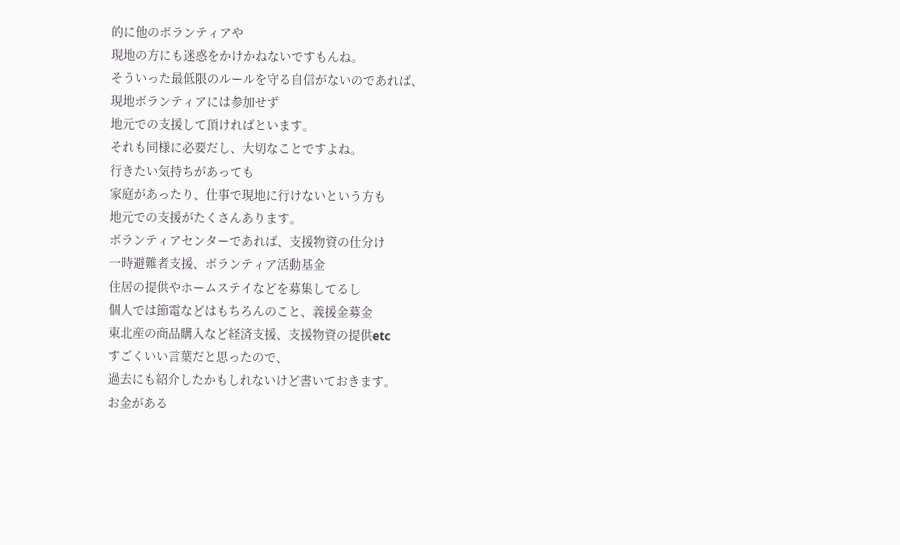的に他のボランティアや
現地の方にも迷惑をかけかねないですもんね。
そういった最低限のルールを守る自信がないのであれば、
現地ボランティアには参加せず
地元での支援して頂ければといます。
それも同様に必要だし、大切なことですよね。
行きたい気持ちがあっても
家庭があったり、仕事で現地に行けないという方も
地元での支援がたくさんあります。
ボランティアセンターであれば、支援物資の仕分け
一時避難者支援、ボランティア活動基金
住居の提供やホームステイなどを募集してるし
個人では節電などはもちろんのこと、義援金募金
東北産の商品購入など経済支援、支援物資の提供etc
すごくいい言葉だと思ったので、
過去にも紹介したかもしれないけど書いておきます。
お金がある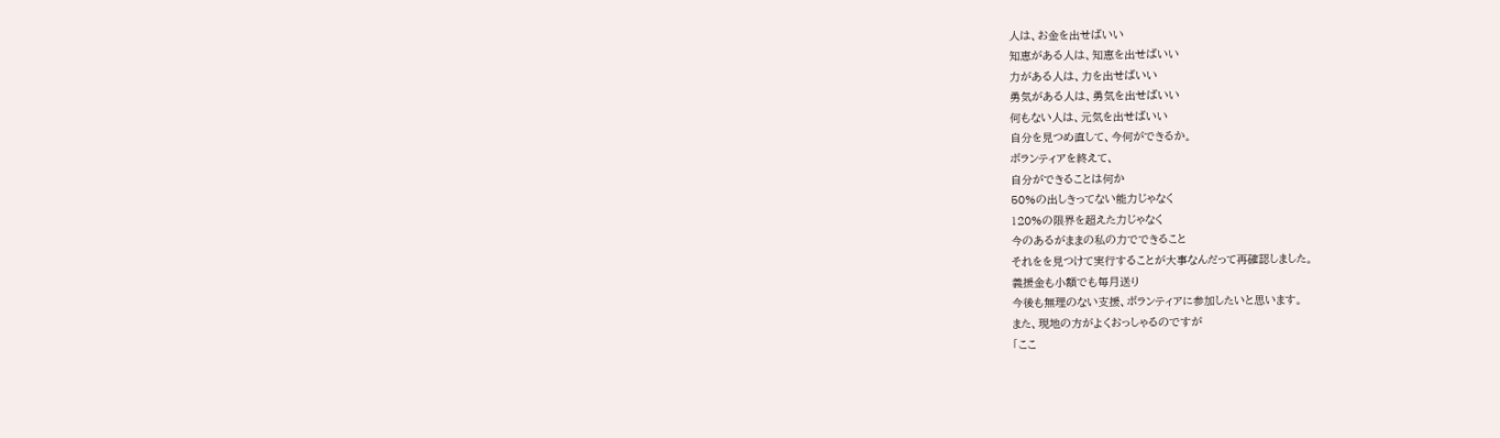人は、お金を出せばいい
知恵がある人は、知恵を出せばいい
力がある人は、力を出せばいい
勇気がある人は、勇気を出せばいい
何もない人は、元気を出せばいい
自分を見つめ直して、今何ができるか。
ボランティアを終えて、
自分ができることは何か
50%の出しきってない能力じゃなく
120%の限界を超えた力じゃなく
今のあるがままの私の力でできること
それをを見つけて実行することが大事なんだって再確認しました。
義援金も小額でも毎月送り
今後も無理のない支援、ボランティアに参加したいと思います。
また、現地の方がよくおっしゃるのですが
「ここ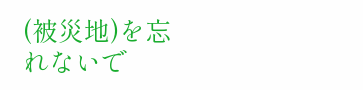(被災地)を忘れないで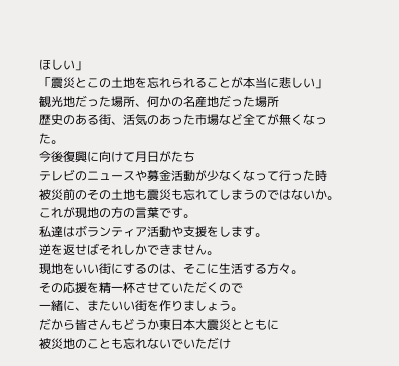ほしい」
「震災とこの土地を忘れられることが本当に悲しい」
観光地だった場所、何かの名産地だった場所
歴史のある街、活気のあった市場など全てが無くなった。
今後復興に向けて月日がたち
テレビのニュースや募金活動が少なくなって行った時
被災前のその土地も震災も忘れてしまうのではないか。
これが現地の方の言葉です。
私達はボランティア活動や支援をします。
逆を返せばそれしかできません。
現地をいい街にするのは、そこに生活する方々。
その応援を精一杯させていただくので
一緒に、またいい街を作りましょう。
だから皆さんもどうか東日本大震災とともに
被災地のことも忘れないでいただけ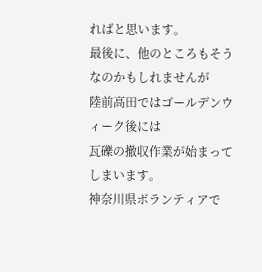ればと思います。
最後に、他のところもそうなのかもしれませんが
陸前高田ではゴールデンウィーク後には
瓦礫の撤収作業が始まってしまいます。
神奈川県ボランティアで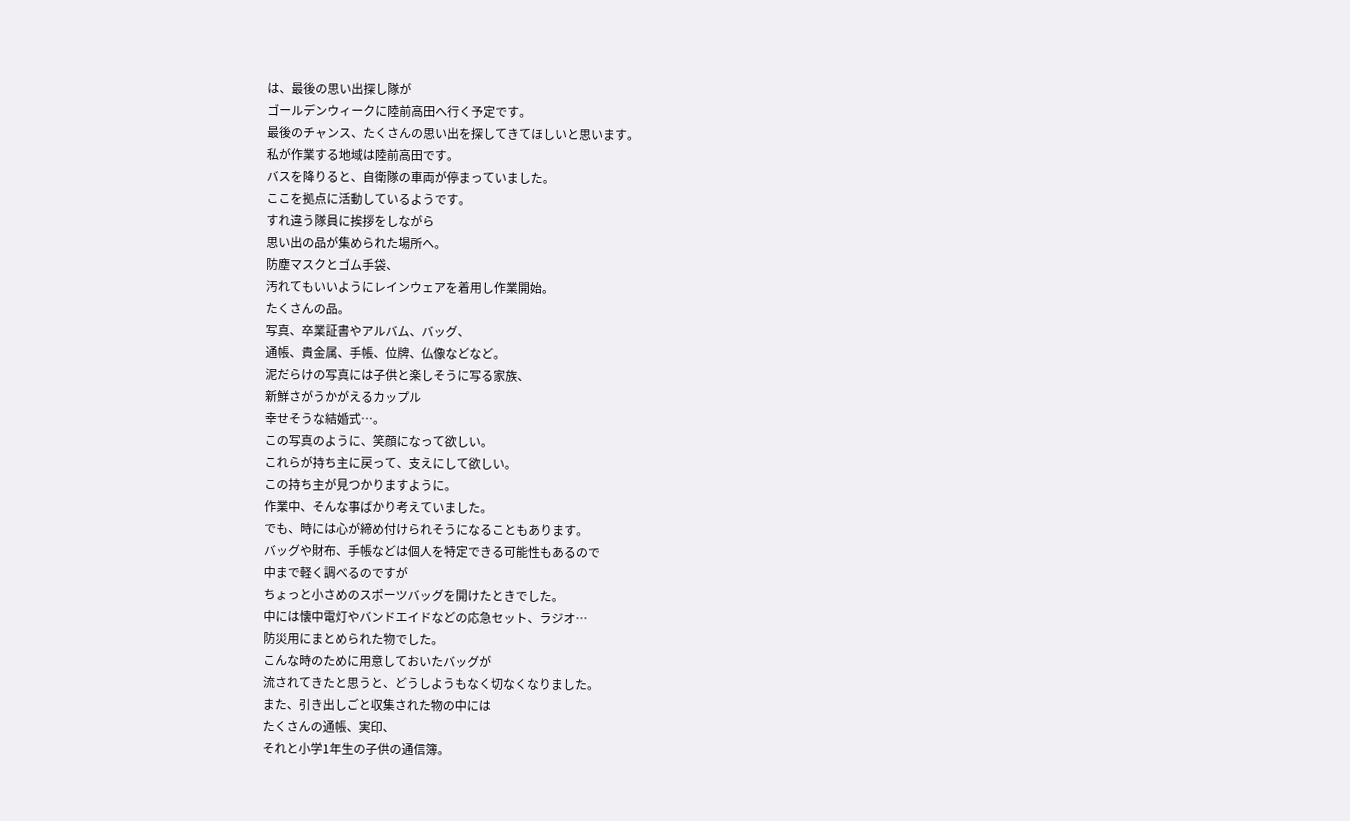は、最後の思い出探し隊が
ゴールデンウィークに陸前高田へ行く予定です。
最後のチャンス、たくさんの思い出を探してきてほしいと思います。
私が作業する地域は陸前高田です。
バスを降りると、自衛隊の車両が停まっていました。
ここを拠点に活動しているようです。
すれ違う隊員に挨拶をしながら
思い出の品が集められた場所へ。
防塵マスクとゴム手袋、
汚れてもいいようにレインウェアを着用し作業開始。
たくさんの品。
写真、卒業証書やアルバム、バッグ、
通帳、貴金属、手帳、位牌、仏像などなど。
泥だらけの写真には子供と楽しそうに写る家族、
新鮮さがうかがえるカップル
幸せそうな結婚式…。
この写真のように、笑顔になって欲しい。
これらが持ち主に戻って、支えにして欲しい。
この持ち主が見つかりますように。
作業中、そんな事ばかり考えていました。
でも、時には心が締め付けられそうになることもあります。
バッグや財布、手帳などは個人を特定できる可能性もあるので
中まで軽く調べるのですが
ちょっと小さめのスポーツバッグを開けたときでした。
中には懐中電灯やバンドエイドなどの応急セット、ラジオ…
防災用にまとめられた物でした。
こんな時のために用意しておいたバッグが
流されてきたと思うと、どうしようもなく切なくなりました。
また、引き出しごと収集された物の中には
たくさんの通帳、実印、
それと小学1年生の子供の通信簿。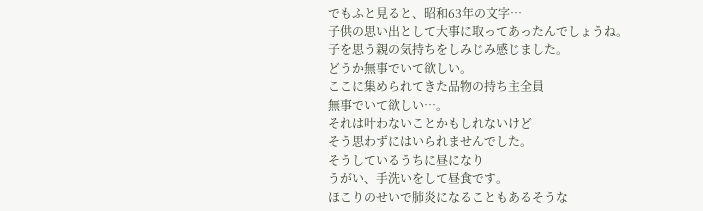でもふと見ると、昭和63年の文字…
子供の思い出として大事に取ってあったんでしょうね。
子を思う親の気持ちをしみじみ感じました。
どうか無事でいて欲しい。
ここに集められてきた品物の持ち主全員
無事でいて欲しい…。
それは叶わないことかもしれないけど
そう思わずにはいられませんでした。
そうしているうちに昼になり
うがい、手洗いをして昼食です。
ほこりのせいで肺炎になることもあるそうな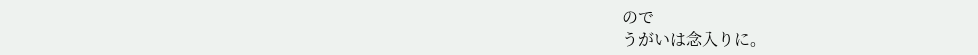ので
うがいは念入りに。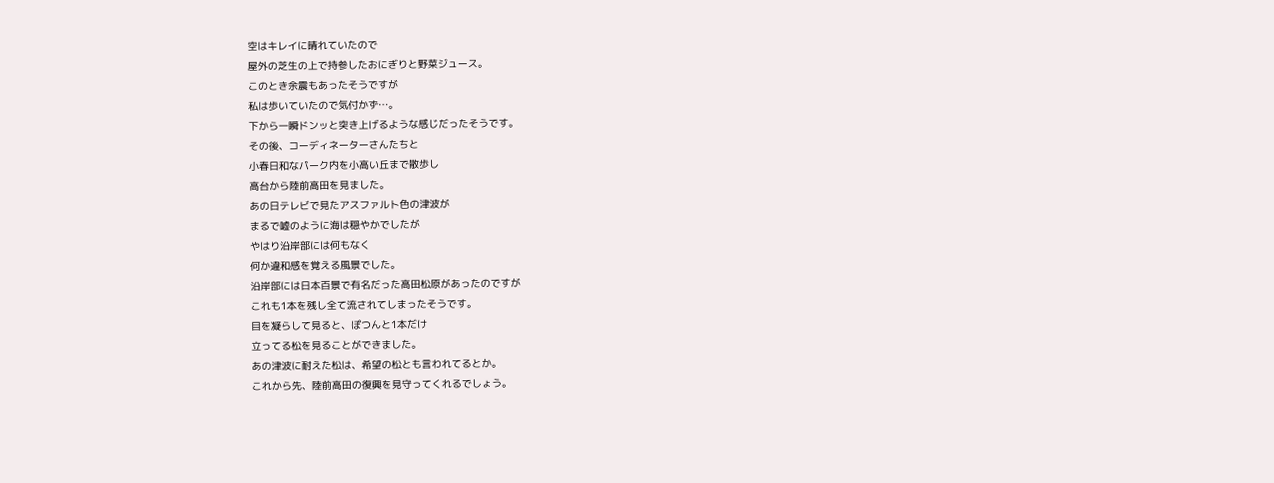空はキレイに晴れていたので
屋外の芝生の上で持参したおにぎりと野菜ジュース。
このとき余震もあったそうですが
私は歩いていたので気付かず…。
下から一瞬ドンッと突き上げるような感じだったそうです。
その後、コーディネーターさんたちと
小春日和なパーク内を小高い丘まで散歩し
高台から陸前高田を見ました。
あの日テレビで見たアスファルト色の津波が
まるで嘘のように海は穏やかでしたが
やはり沿岸部には何もなく
何か違和感を覚える風景でした。
沿岸部には日本百景で有名だった高田松原があったのですが
これも1本を残し全て流されてしまったそうです。
目を凝らして見ると、ぽつんと1本だけ
立ってる松を見ることができました。
あの津波に耐えた松は、希望の松とも言われてるとか。
これから先、陸前高田の復興を見守ってくれるでしょう。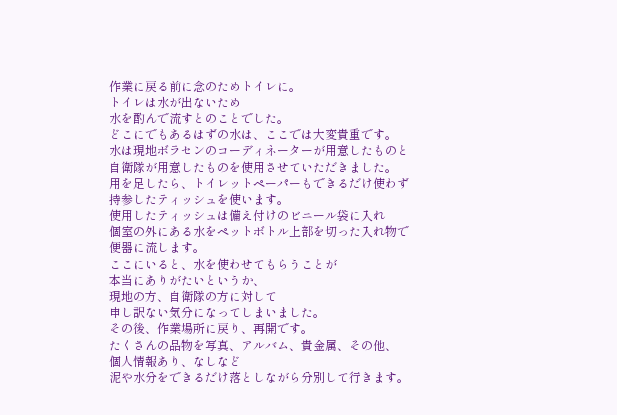作業に戻る前に念のためトイレに。
トイレは水が出ないため
水を酌んで流すとのことでした。
どこにでもあるはずの水は、ここでは大変貴重です。
水は現地ボラセンのコーディネーターが用意したものと
自衛隊が用意したものを使用させていただきました。
用を足したら、トイレットペーパーもできるだけ使わず
持参したティッシュを使います。
使用したティッシュは備え付けのビニール袋に入れ
個室の外にある水をペットボトル上部を切った入れ物で
便器に流します。
ここにいると、水を使わせてもらうことが
本当にありがたいというか、
現地の方、自衛隊の方に対して
申し訳ない気分になってしまいました。
その後、作業場所に戻り、再開です。
たくさんの品物を写真、アルバム、貴金属、その他、
個人情報あり、なしなど
泥や水分をできるだけ落としながら分別して行きます。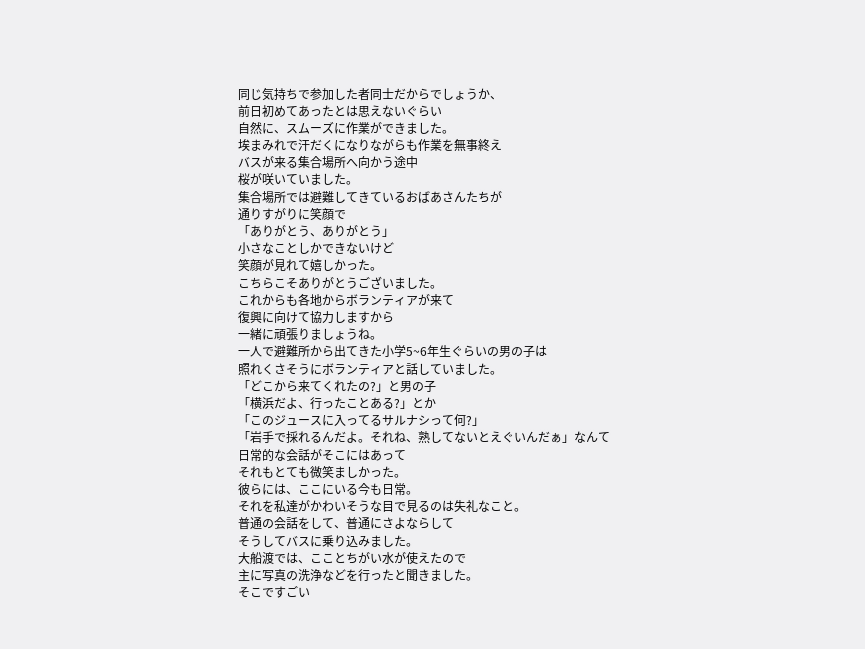同じ気持ちで参加した者同士だからでしょうか、
前日初めてあったとは思えないぐらい
自然に、スムーズに作業ができました。
埃まみれで汗だくになりながらも作業を無事終え
バスが来る集合場所へ向かう途中
桜が咲いていました。
集合場所では避難してきているおばあさんたちが
通りすがりに笑顔で
「ありがとう、ありがとう」
小さなことしかできないけど
笑顔が見れて嬉しかった。
こちらこそありがとうございました。
これからも各地からボランティアが来て
復興に向けて協力しますから
一緒に頑張りましょうね。
一人で避難所から出てきた小学5~6年生ぐらいの男の子は
照れくさそうにボランティアと話していました。
「どこから来てくれたの?」と男の子
「横浜だよ、行ったことある?」とか
「このジュースに入ってるサルナシって何?」
「岩手で採れるんだよ。それね、熟してないとえぐいんだぁ」なんて
日常的な会話がそこにはあって
それもとても微笑ましかった。
彼らには、ここにいる今も日常。
それを私達がかわいそうな目で見るのは失礼なこと。
普通の会話をして、普通にさよならして
そうしてバスに乗り込みました。
大船渡では、こことちがい水が使えたので
主に写真の洗浄などを行ったと聞きました。
そこですごい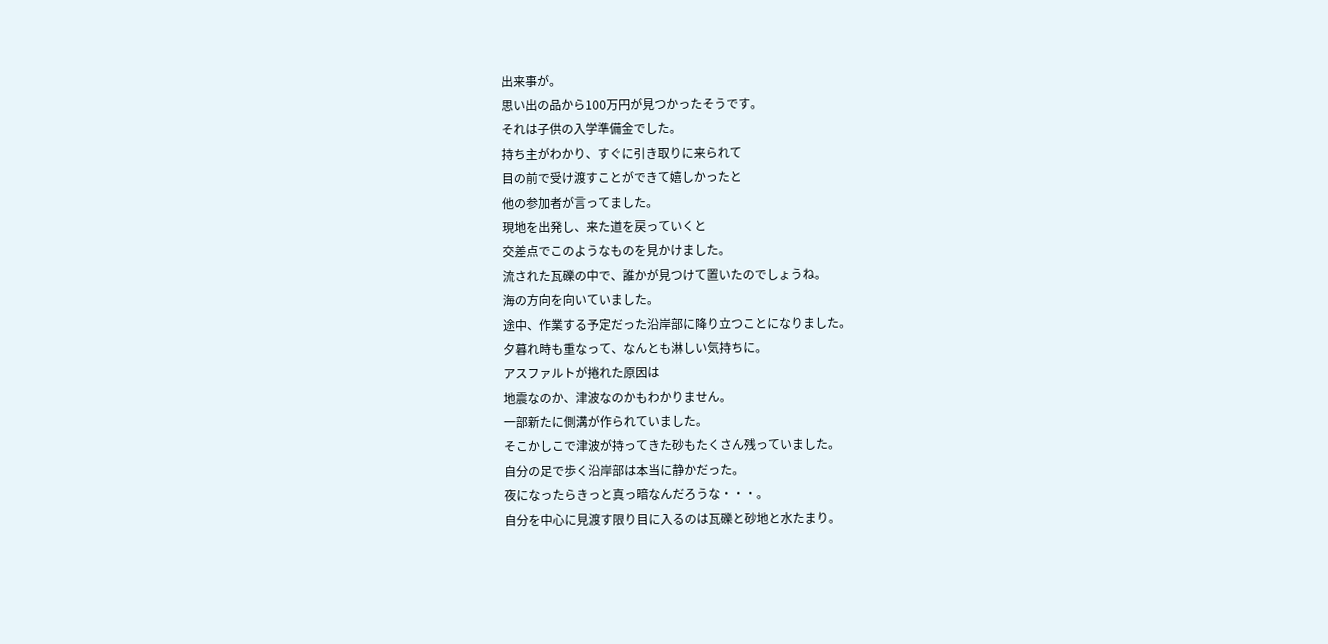出来事が。
思い出の品から100万円が見つかったそうです。
それは子供の入学準備金でした。
持ち主がわかり、すぐに引き取りに来られて
目の前で受け渡すことができて嬉しかったと
他の参加者が言ってました。
現地を出発し、来た道を戻っていくと
交差点でこのようなものを見かけました。
流された瓦礫の中で、誰かが見つけて置いたのでしょうね。
海の方向を向いていました。
途中、作業する予定だった沿岸部に降り立つことになりました。
夕暮れ時も重なって、なんとも淋しい気持ちに。
アスファルトが捲れた原因は
地震なのか、津波なのかもわかりません。
一部新たに側溝が作られていました。
そこかしこで津波が持ってきた砂もたくさん残っていました。
自分の足で歩く沿岸部は本当に静かだった。
夜になったらきっと真っ暗なんだろうな・・・。
自分を中心に見渡す限り目に入るのは瓦礫と砂地と水たまり。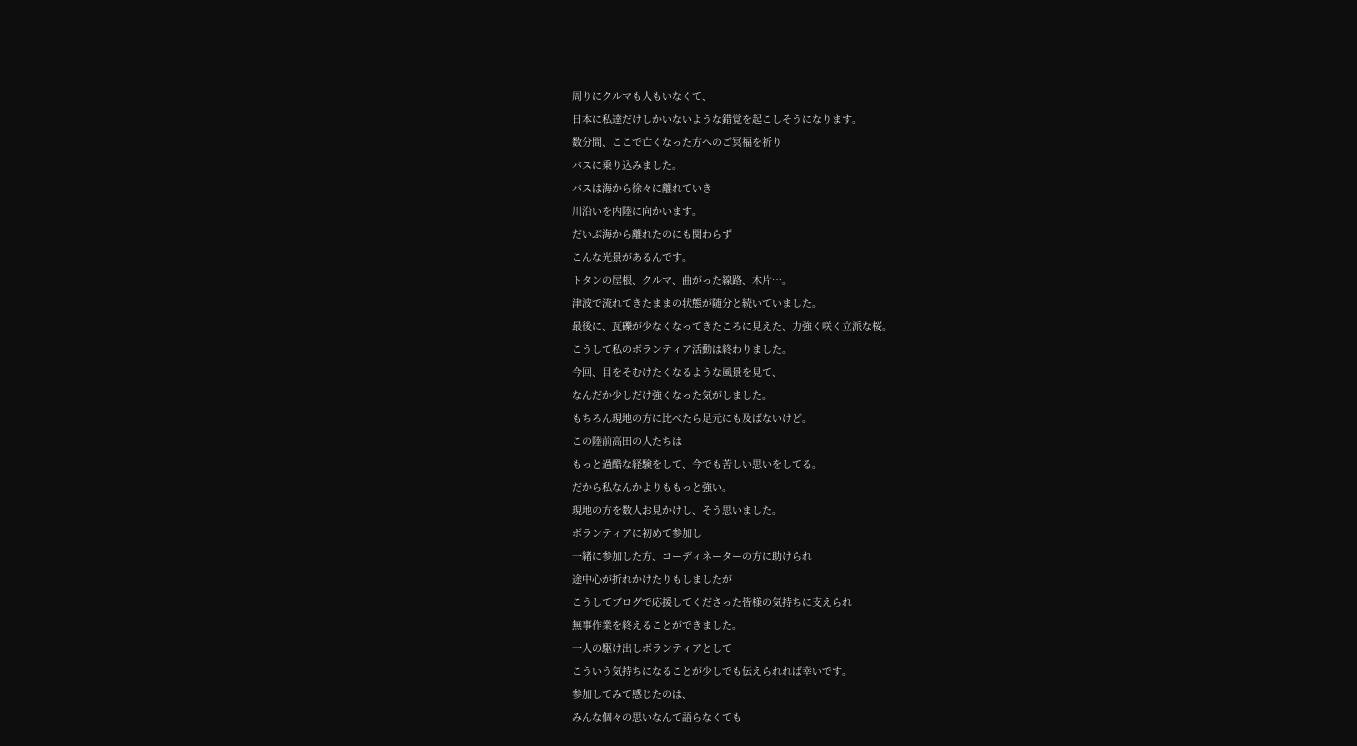周りにクルマも人もいなくて、
日本に私達だけしかいないような錯覚を起こしそうになります。
数分間、ここで亡くなった方へのご冥福を祈り
バスに乗り込みました。
バスは海から徐々に離れていき
川沿いを内陸に向かいます。
だいぶ海から離れたのにも関わらず
こんな光景があるんです。
トタンの屋根、クルマ、曲がった線路、木片…。
津波で流れてきたままの状態が随分と続いていました。
最後に、瓦礫が少なくなってきたころに見えた、力強く咲く立派な桜。
こうして私のボランティア活動は終わりました。
今回、目をそむけたくなるような風景を見て、
なんだか少しだけ強くなった気がしました。
もちろん現地の方に比べたら足元にも及ばないけど。
この陸前高田の人たちは
もっと過酷な経験をして、今でも苦しい思いをしてる。
だから私なんかよりももっと強い。
現地の方を数人お見かけし、そう思いました。
ボランティアに初めて参加し
一緒に参加した方、コーディネーターの方に助けられ
途中心が折れかけたりもしましたが
こうしてブログで応援してくださった皆様の気持ちに支えられ
無事作業を終えることができました。
一人の駆け出しボランティアとして
こういう気持ちになることが少しでも伝えられれば幸いです。
参加してみて感じたのは、
みんな個々の思いなんて語らなくても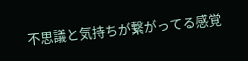不思議と気持ちが繋がってる感覚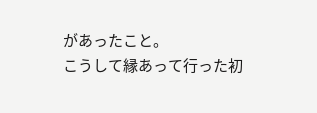があったこと。
こうして縁あって行った初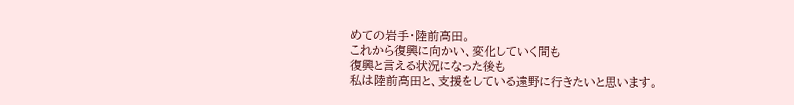めての岩手・陸前高田。
これから復興に向かい、変化していく間も
復興と言える状況になった後も
私は陸前高田と、支援をしている遠野に行きたいと思います。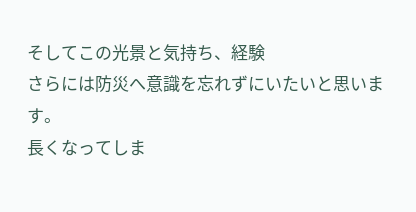そしてこの光景と気持ち、経験
さらには防災へ意識を忘れずにいたいと思います。
長くなってしま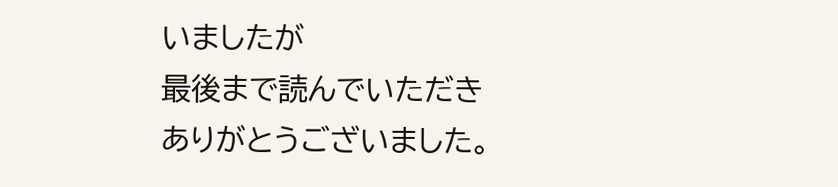いましたが
最後まで読んでいただきありがとうございました。